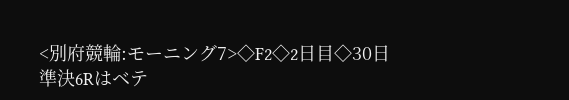<別府競輪:モーニング7>◇F2◇2日目◇30日
準決6Rはベテ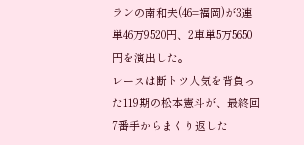ランの南和夫(46=福岡)が3連単46万9520円、2車単5万5650円を演出した。
レースは断トツ人気を背負った119期の松本憲斗が、最終回7番手からまくり返した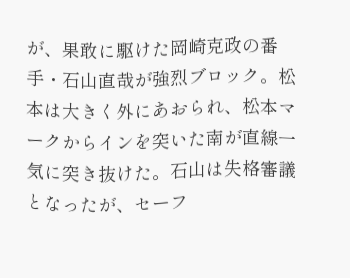が、果敢に駆けた岡崎克政の番手・石山直哉が強烈ブロック。松本は大きく外にあおられ、松本マークからインを突いた南が直線一気に突き抜けた。石山は失格審議となったが、セーフ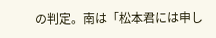の判定。南は「松本君には申し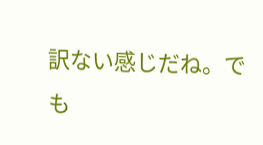訳ない感じだね。でも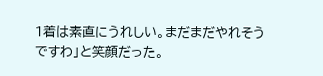1着は素直にうれしい。まだまだやれそうですわ」と笑顔だった。